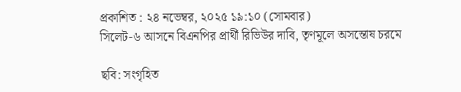প্রকাশিত : ২৪ নভেম্বর, ২০২৫ ১৯:১০ (সোমবার)
সিলেট-৬ আসনে বিএনপির প্রার্থী রিভিউর দাবি, তৃণমূলে অসন্তোষ চরমে

ছবি: সংগৃহিত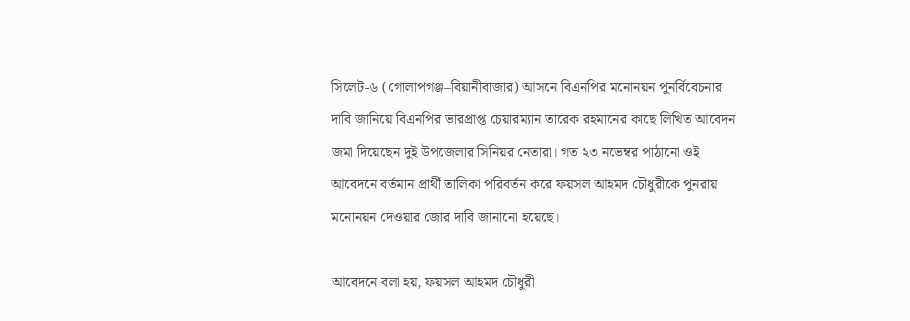সিলেট-৬ (গোলাপগঞ্জ–বিয়ানীবাজার) আসনে বিএনপির মনোনয়ন পুনর্বিবেচনার দাবি জানিয়ে বিএনপির ভারপ্রাপ্ত চেয়ারম্যান তারেক রহমানের কাছে লিখিত আবেদন জমা দিয়েছেন দুই উপজেলার সিনিয়র নেতারা। গত ২৩ নভেম্বর পাঠানো ওই আবেদনে বর্তমান প্রার্থী তালিকা পরিবর্তন করে ফয়সল আহমদ চৌধুরীকে পুনরায় মনোনয়ন দেওয়ার জোর দাবি জানানো হয়েছে।

আবেদনে বলা হয়, ফয়সল আহমদ চৌধুরী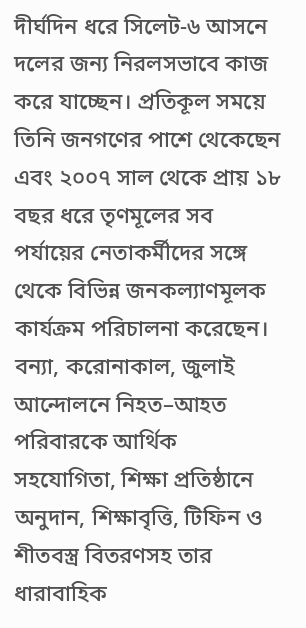দীর্ঘদিন ধরে সিলেট-৬ আসনে দলের জন্য নিরলসভাবে কাজ করে যাচ্ছেন। প্রতিকূল সময়ে তিনি জনগণের পাশে থেকেছেন এবং ২০০৭ সাল থেকে প্রায় ১৮ বছর ধরে তৃণমূলের সব পর্যায়ের নেতাকর্মীদের সঙ্গে থেকে বিভিন্ন জনকল্যাণমূলক কার্যক্রম পরিচালনা করেছেন। বন্যা, করোনাকাল, জুলাই আন্দোলনে নিহত–আহত পরিবারকে আর্থিক সহযোগিতা, শিক্ষা প্রতিষ্ঠানে অনুদান, শিক্ষাবৃত্তি, টিফিন ও শীতবস্ত্র বিতরণসহ তার ধারাবাহিক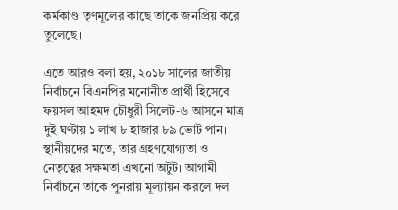কর্মকাণ্ড তৃণমূলের কাছে তাকে জনপ্রিয় করে তুলেছে।

এতে আরও বলা হয়, ২০১৮ সালের জাতীয় নির্বাচনে বিএনপির মনোনীত প্রার্থী হিসেবে ফয়সল আহমদ চৌধুরী সিলেট-৬ আসনে মাত্র দুই ঘণ্টায় ১ লাখ ৮ হাজার ৮৯ ভোট পান। স্থানীয়দের মতে, তার গ্রহণযোগ্যতা ও নেতৃত্বের সক্ষমতা এখনো অটুট। আগামী নির্বাচনে তাকে পুনরায় মূল্যায়ন করলে দল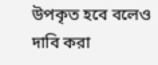উপকৃত হবে বলেও দাবি করা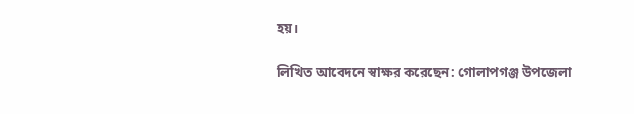হয়।

লিখিত আবেদনে স্বাক্ষর করেছেন: গোলাপগঞ্জ উপজেলা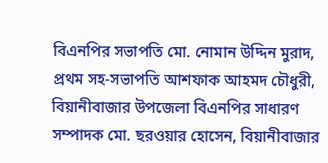বিএনপির সভাপতি মো. নোমান উদ্দিন মুরাদ, প্রথম সহ-সভাপতি আশফাক আহমদ চৌধুরী, বিয়ানীবাজার উপজেলা বিএনপির সাধারণ সম্পাদক মো. ছরওয়ার হোসেন, বিয়ানীবাজার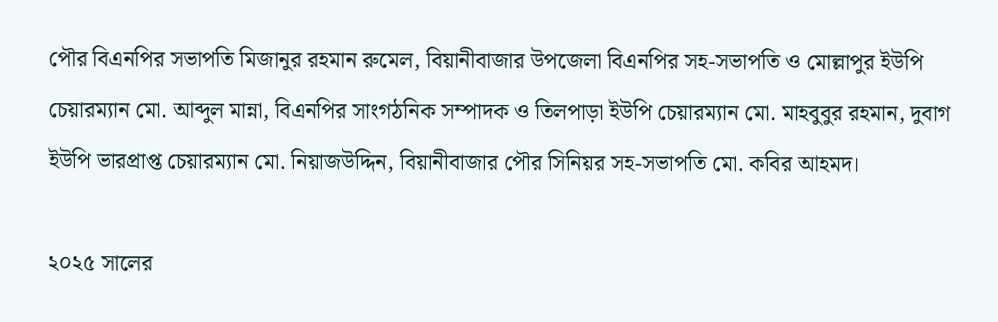পৌর বিএনপির সভাপতি মিজানুর রহমান রুমেল, বিয়ানীবাজার উপজেলা বিএনপির সহ-সভাপতি ও মোল্লাপুর ইউপি চেয়ারম্যান মো. আব্দুল মান্না, বিএনপির সাংগঠনিক সম্পাদক ও তিলপাড়া ইউপি চেয়ারম্যান মো. মাহবুবুর রহমান, দুবাগ ইউপি ভারপ্রাপ্ত চেয়ারম্যান মো. নিয়াজউদ্দিন, বিয়ানীবাজার পৌর সিনিয়র সহ-সভাপতি মো. কবির আহমদ।

২০২৫ সালের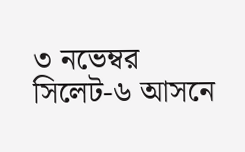৩ নভেম্বর সিলেট-৬ আসনে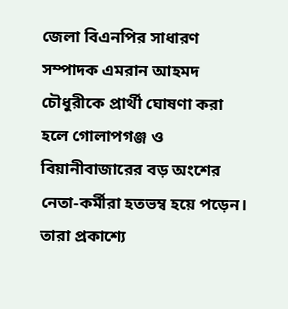জেলা বিএনপির সাধারণ সম্পাদক এমরান আহমদ চৌধুরীকে প্রার্থী ঘোষণা করা হলে গোলাপগঞ্জ ও বিয়ানীবাজারের বড় অংশের নেতা-কর্মীরা হতভম্ব হয়ে পড়েন। তারা প্রকাশ্যে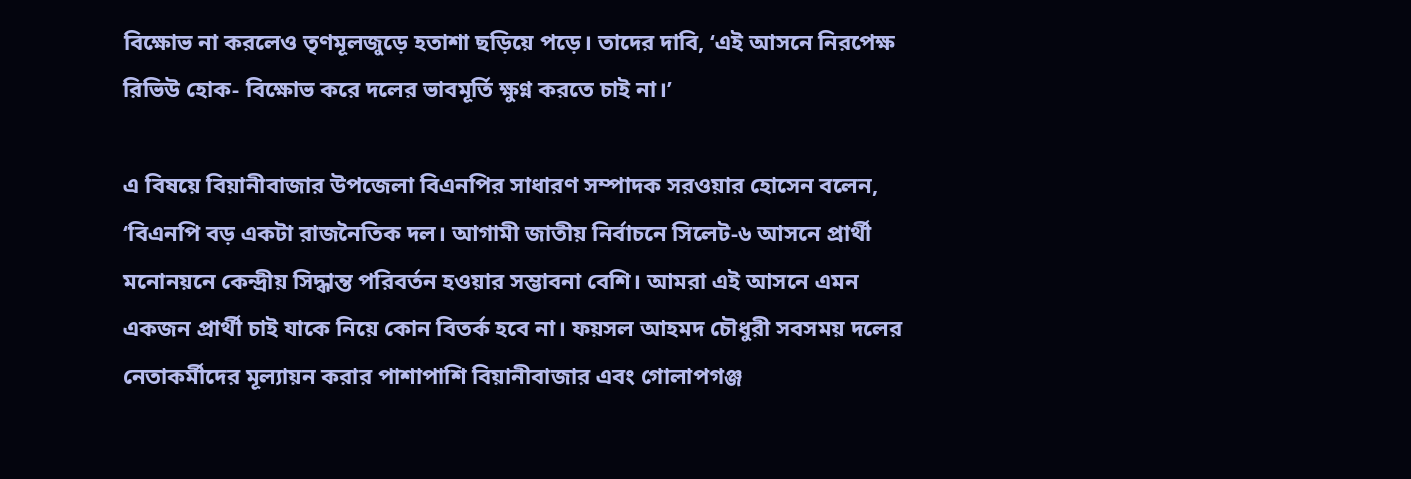বিক্ষোভ না করলেও তৃণমূলজুড়ে হতাশা ছড়িয়ে পড়ে। তাদের দাবি, ‘এই আসনে নিরপেক্ষ রিভিউ হোক- বিক্ষোভ করে দলের ভাবমূর্তি ক্ষুণ্ন করতে চাই না।’

এ বিষয়ে বিয়ানীবাজার উপজেলা বিএনপির সাধারণ সম্পাদক সরওয়ার হোসেন বলেন, ‘বিএনপি বড় একটা রাজনৈতিক দল। আগামী জাতীয় নির্বাচনে সিলেট-৬ আসনে প্রার্থী মনোনয়নে কেন্দ্রীয় সিদ্ধান্ত পরিবর্তন হওয়ার সম্ভাবনা বেশি। আমরা এই আসনে এমন একজন প্রার্থী চাই যাকে নিয়ে কোন বিতর্ক হবে না। ফয়সল আহমদ চৌধুরী সবসময় দলের নেতাকর্মীদের মূল্যায়ন করার পাশাপাশি বিয়ানীবাজার এবং গোলাপগঞ্জ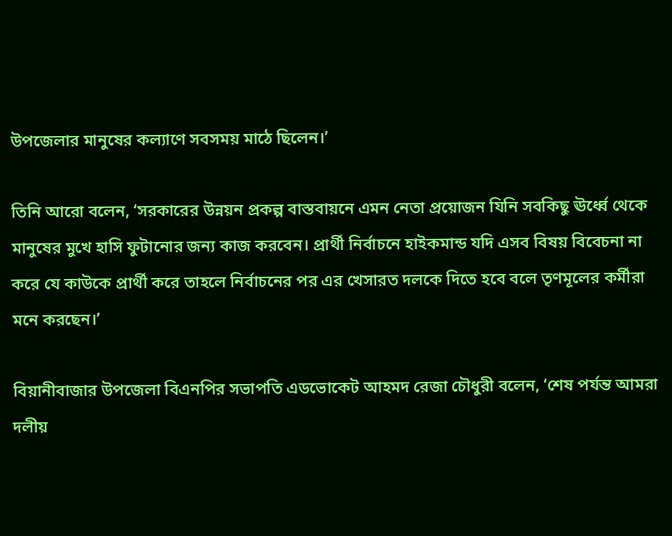উপজেলার মানুষের কল্যাণে সবসময় মাঠে ছিলেন।’

তিনি আরো বলেন, ‘সরকারের উন্নয়ন প্রকল্প বাস্তবায়নে এমন নেতা প্রয়োজন যিনি সবকিছু ঊর্ধ্বে থেকে মানুষের মুখে হাসি ফুটানোর জন্য কাজ করবেন। প্রার্থী নির্বাচনে হাইকমান্ড যদি এসব বিষয় বিবেচনা না করে যে কাউকে প্রার্থী করে তাহলে নির্বাচনের পর এর খেসারত দলকে দিতে হবে বলে তৃণমূলের কর্মীরা মনে করছেন।’

বিয়ানীবাজার উপজেলা বিএনপির সভাপতি এডভোকেট আহমদ রেজা চৌধুরী বলেন, ‘শেষ পর্যন্ত আমরা দলীয়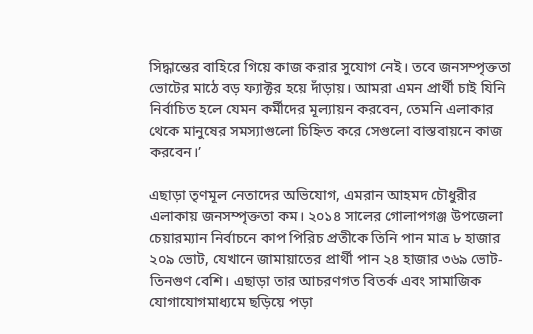সিদ্ধান্তের বাহিরে গিয়ে কাজ করার সুযোগ নেই। তবে জনসম্পৃক্ততা ভোটের মাঠে বড় ফ্যাক্টর হয়ে দাঁড়ায়। আমরা এমন প্রার্থী চাই যিনি নির্বাচিত হলে যেমন কর্মীদের মূল্যায়ন করবেন, তেমনি এলাকার থেকে মানুষের সমস্যাগুলো চিহ্নিত করে সেগুলো বাস্তবায়নে কাজ করবেন।’

এছাড়া তৃণমূল নেতাদের অভিযোগ, এমরান আহমদ চৌধুরীর এলাকায় জনসম্পৃক্ততা কম। ২০১৪ সালের গোলাপগঞ্জ উপজেলা চেয়ারম্যান নির্বাচনে কাপ পিরিচ প্রতীকে তিনি পান মাত্র ৮ হাজার ২০৯ ভোট, যেখানে জামায়াতের প্রার্থী পান ২৪ হাজার ৩৬৯ ভোট- তিনগুণ বেশি। এছাড়া তার আচরণগত বিতর্ক এবং সামাজিক যোগাযোগমাধ্যমে ছড়িয়ে পড়া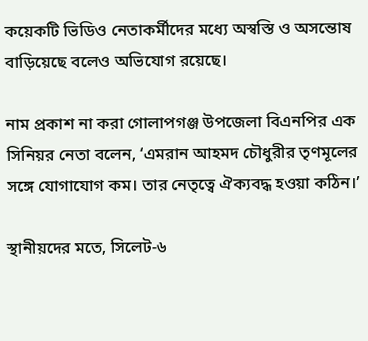কয়েকটি ভিডিও নেতাকর্মীদের মধ্যে অস্বস্তি ও অসন্তোষ বাড়িয়েছে বলেও অভিযোগ রয়েছে।

নাম প্রকাশ না করা গোলাপগঞ্জ উপজেলা বিএনপির এক সিনিয়র নেতা বলেন, ‘এমরান আহমদ চৌধুরীর তৃণমূলের সঙ্গে যোগাযোগ কম। তার নেতৃত্বে ঐক্যবদ্ধ হওয়া কঠিন।’

স্থানীয়দের মতে, সিলেট-৬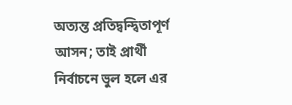অত্যন্ত প্রতিদ্বন্দ্বিতাপূর্ণ আসন; তাই প্রার্থী নির্বাচনে ভুল হলে এর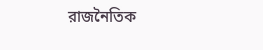রাজনৈতিক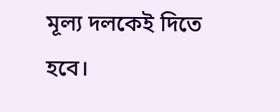মূল্য দলকেই দিতে হবে।